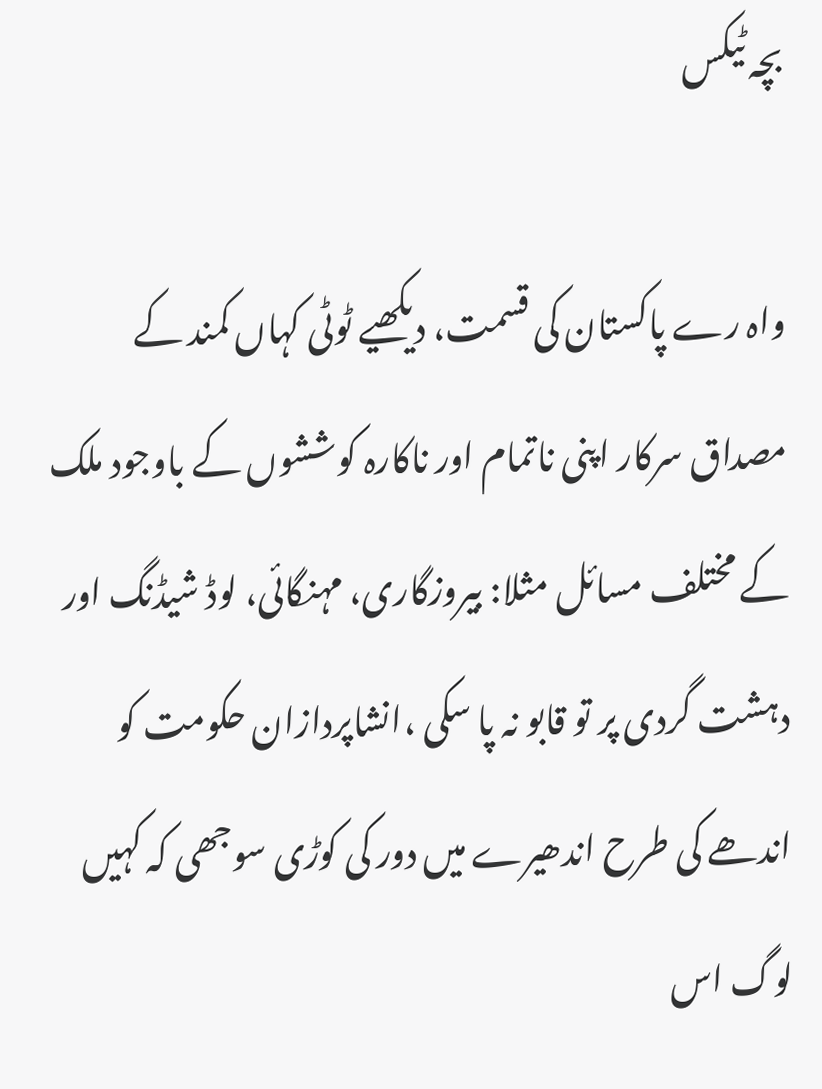بچہ ٹیکس

واہ رے پاکستان کی قسمت، دیکھیے ٹوٹی کہاں کمند کے مصداق سرکار اپنی ناتمام اور ناکارہ کوششوں کے باوجود ملک کے مختلف مسائل مثلا: بیروزگاری، مہنگائی، لوڈ شیڈنگ اور دہشت گردی پر تو قابو نہ پا سکی ،انشاپردازان حکومت کو اندھے کی طرح اندھیرے میں دور کی کوڑی سوجھی کہ کہیں لوگ اس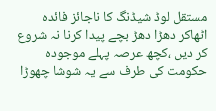مستقل لوڈ شیڈنگ کا ناجائز فائدہ اٹھاکر دھڑا دھڑ بچے پیدا کرنا نہ شروع کر دیں ،کچھ عرصہ پہلے موجودہ حکومت کی طرف سے یہ شوشا چھوڑا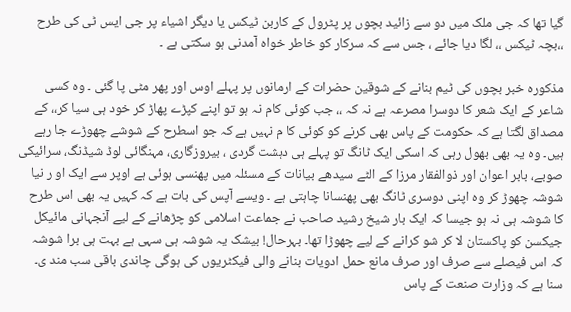گیا تھا کہ جی ملک میں دو سے زائید بچوں پر پٹرول کے کاربن ٹیکس یا دیگر اشیاء پر جی ایس ٹی کی طرح ،،بچہ ٹیکس ،، لگا دیا جائے ، جس سے کہ سرکار کو خاطر خواہ آمدنی ہو سکتی ہے ۔

مذکورہ خبر بچوں کی ٹیم بنانے کے شوقین حضرات کے ارمانوں پر پہلے اوس اور پھر مٹی پا گئی ۔ وہ کسی شاعر کے ایک شعر کا دوسرا مصرعہ ہے نہ کہ ،، جب کوئی کام نہ ہو تو اپنے کپڑے پھاڑ کر خود ہی سیا کر،، کے مصداق لگتا ہے کہ حکومت کے پاس بھی کرنے کو کوئی کا م نہیں ہے کہ جو اسطرح کے شوشے چھوڑے جا رہے ہیں۔ وہ یہ بھی بھول رہی کہ اسکی ایک ٹانگ تو پہلے ہی دہشت گردی ، بیروزگاری، مہنگائی لوڈ شیڈنگ، سرائیکی صوبے، بابر اعوان اور ذوالفقار مرزا کے الٹے سیدھے بیانات کے مسئلہ میں پھنسی ہوئی ہے اوپر سے ایک او ر نیا شوشہ چھوڑ کر وہ اپنی دوسری ٹانگ بھی پھنسانا چاہتی ہے ۔ ویسے آپس کی بات ہے کہ کہیں یہ بھی اس طرح کا شوشہ ہی نہ ہو جیسا کہ ایک بار شیخ رشید صاحب نے جماعت اسلامی کو چڑھانے کے لیے آنجہانی مائیکل جیکسن کو پاکستان لا کر شو کرانے کے لیے چھوڑا تھا۔ بہرحال! بیشک یہ شوشہ ہی سہی ہے بہت ہی برا شوشہ کہ اس فیصلے سے صرف اور صرف مانع حمل ادویات بنانے والی فیکٹریوں کی ہوگی چاندی باقی سب مند ی۔ سنا ہے کہ وزارت صنعت کے پاس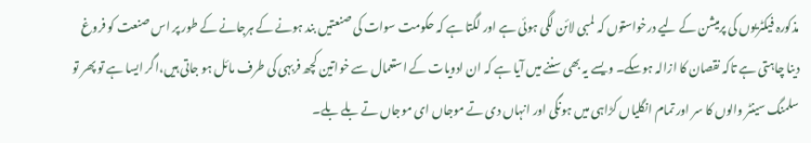مذکورہ فیکٹریوں کی پرمیشن کے لیے درخواستوں کہ لمبی لائن لگی ہوئی ہے اور لگتا ہے کہ حکومت سوات کی صنعتیں بند ہونے کے ہرجانے کے طور پر اس صنعت کو فروغ دینا چاہتی ہے تاکہ نقصان کا ازالہ ہوسکے۔ ویسے یہ بھی سننے میں آیا ہے کہ ان ادویات کے استعمال سے خواتین کچھ فربہی کی طرف مائل ہو جاتی ہیں،اگر ایسا ہے تو پھر تو سلمنگ سینٹر والوں کا سر اور تمام انگلیاں کڑاہی میں ہونگی اور انہاں دی تے موجاں ای موجاں تے بلے بلے۔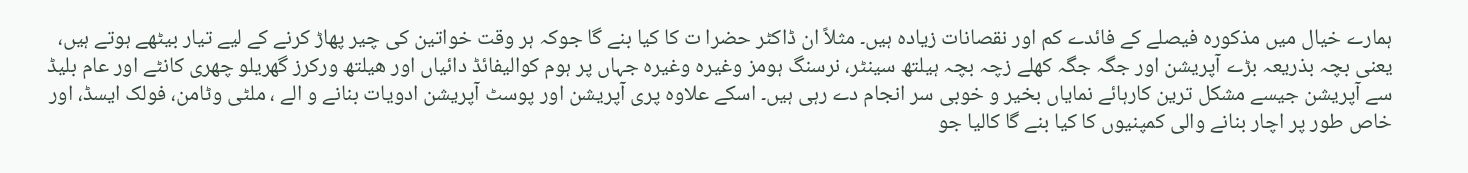ہمارے خیال میں مذکورہ فیصلے کے فائدے کم اور نقصانات زیادہ ہیں۔ مثلاً ان ڈاکٹر حضرا ت کا کیا بنے گا جوکہ ہر وقت خواتین کی چیر پھاڑ کرنے کے لیے تیار بیٹھے ہوتے ہیں، یعنی بچہ بذریعہ بڑے آپریشن اور جگہ جگہ کھلے زچہ بچہ ہیلتھ سینٹر، نرسنگ ہومز وغیرہ وغیرہ جہاں پر ہوم کوالیفائڈ دائیاں اور ھیلتھ ورکرز گھریلو چھری کانٹے اور عام بلیڈ سے آپریشن جیسے مشکل ترین کارہائے نمایاں بخیر و خوبی سر انجام دے رہی ہیں۔ اسکے علاوہ پری آپریشن اور پوسٹ آپریشن ادویات بنانے و الے ، ملٹی وٹامن، فولک ایسڈ، اور خاص طور پر اچار بنانے والی کمپنیوں کا کیا بنے گا کالیا جو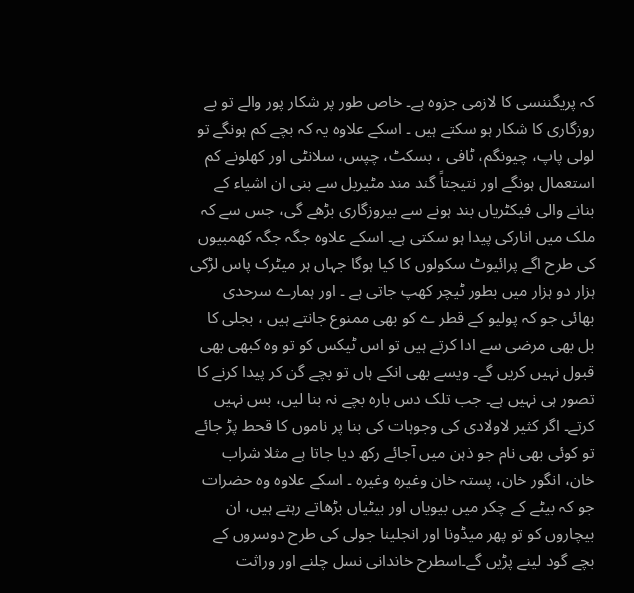کہ پریگننسی کا لازمی جزوہ ہے۔ خاص طور پر شکار پور والے تو بے روزگاری کا شکار ہو سکتے ہیں ۔ اسکے علاوہ یہ کہ بچے کم ہونگے تو لولی پاپ، چیونگم، ٹافی ، بسکٹ، چپس، سلانٹی اور کھلونے کم استعمال ہونگے اور نتیجتاً گند مند مٹیریل سے بنی ان اشیاء کے بنانے والی فیکٹریاں بند ہونے سے بیروزگاری بڑھے گی، جس سے کہ ملک میں انارکی پیدا ہو سکتی ہے۔ اسکے علاوہ جگہ جگہ کھمبیوں کی طرح اگے پرائیوٹ سکولوں کا کیا ہوگا جہاں ہر میٹرک پاس لڑکی ہزار دو ہزار میں بطور ٹیچر کھپ جاتی ہے ۔ اور ہمارے سرحدی بھائی جو کہ پولیو کے قطر ے کو بھی ممنوع جانتے ہیں ، بجلی کا بل بھی مرضی سے ادا کرتے ہیں تو اس ٹیکس کو تو وہ کبھی بھی قبول نہیں کریں گے۔ ویسے بھی انکے ہاں تو بچے گن کر پیدا کرنے کا تصور ہی نہیں ہے۔ جب تلک دس بارہ بچے نہ بنا لیں، بس نہیں کرتے۔ اگر کثیر لاولادی کی وجوہات کی بنا پر ناموں کا قحط پڑ جائے تو کوئی بھی نام جو ذہن میں آجائے رکھ دیا جاتا ہے مثلا شراب خان، انگور خان، پستہ خان وغیرہ وغیرہ ۔ اسکے علاوہ وہ حضرات جو کہ بیٹے کے چکر میں بیویاں اور بیٹیاں بڑھاتے رہتے ہیں، ان بیچاروں کو تو پھر میڈونا اور انجلینا جولی کی طرح دوسروں کے بچے گود لینے پڑیں گے۔اسطرح خاندانی نسل چلنے اور وراثت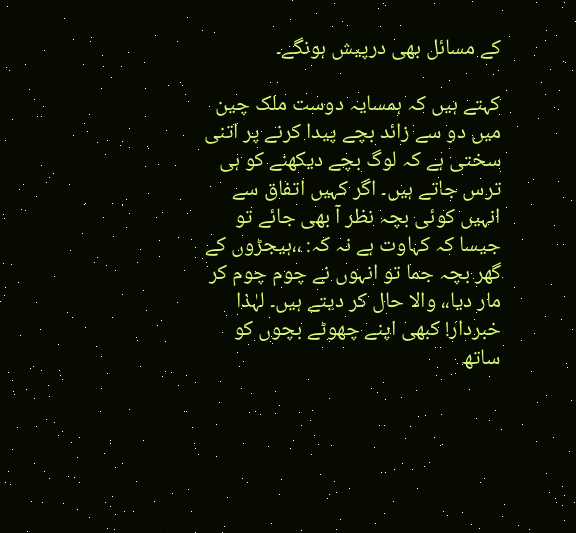کے مسائل بھی درپیش ہونگے۔

کہتے ہیں کہ ہمسایہ دوست ملک چین میں دو سے زائد بچے پیدا کرنے پر اتنی سختی ہے کہ لوگ بچے دیکھنے کو ہی ترس جاتے ہیں۔ اگر کہیں اتفاق سے انہیں کوئی بچہ نظر آ بھی جائے تو جیسا کہ کہاوت ہے نہ کہ: ،،ہیجڑوں کے گھر بچہ جما تو انہوں نے چوم چوم کر مار دیا،، والا حال کر دیتے ہیں۔ لہٰذا خبردار! کبھی اپنے چھوٹے بچوں کو ساتھ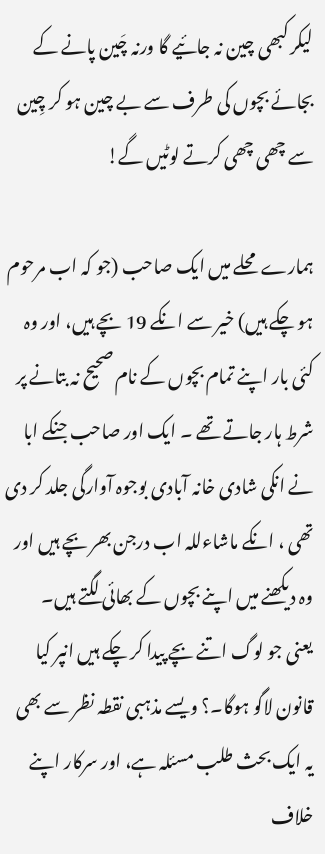لیکر کبھی چین نہ جائیے گا ورنہ چَین پانے کے بجائے بچوں کی طرف سے بے چین ہو کر چِین سے چھی چھی کرتے لوٹیں گے!

ہمارے محلے میں ایک صاحب (جو کہ اب مرحوم ہو چکے ہیں) خیر سے انکے 19 بچے ہیں، اور وہ کئی بار اپنے تمام بچوں کے نام صحیح نہ بتانے پر شرط ہار جاتے تھے ۔ ایک اور صاحب جنکے ابا نے انکی شادی خانہ آبادی بوجوہ آوارگی جلد کر دی تھی ، انکے ماشاءللہ اب درجن بھر بچے ہیں اور وہ دیکھنے میں اپنے بچوں کے بھائی لگتے ہیں۔ یعنی جو لوگ اتنے بچے پیدا کر چکے ہیں انپر کیا قانون لاگو ہوگا۔؟ ویسے مذہبی نقطہ نظر سے بھی یہ ایک بحث طلب مسئلہ ہے، اور سرکار اپنے خلاف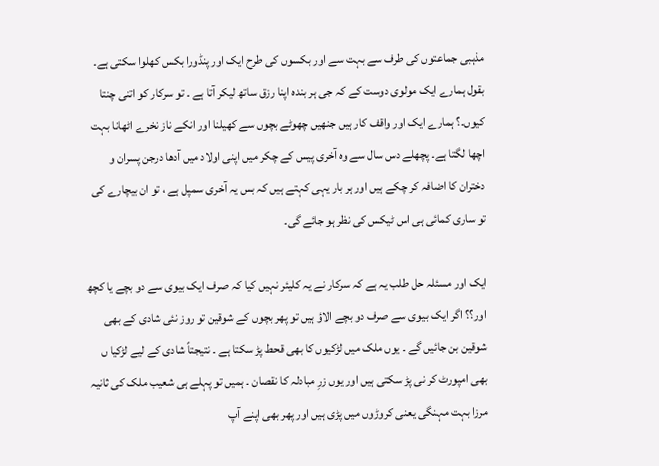مذہبی جماعتوں کی طرف سے بہت سے اور بکسوں کی طرح ایک اور پنڈورا بکس کھلوا سکتی ہے۔ بقول ہمارے ایک مولوی دوست کے کہ جی ہر بندہ اپنا رزق ساتھ لیکر آتا ہے ۔ تو سرکار کو اتنی چنتا کیوں۔؟ ہمارے ایک اور واقف کار ہیں جنھیں چھوٹے بچوں سے کھیلنا اور انکے ناز نخرے اٹھانا بہت اچھا لگتا ہے۔ پچھلے دس سال سے وہ آخری پیس کے چکر میں اپنی اولاد میں آدھا درجن پسران و دختران کا اضافہ کر چکے ہیں اور ہر بار یہی کہتے ہیں کہ بس یہ آخری سمپل ہے ، تو ان بیچارے کی تو ساری کمائی ہی اس ٹیکس کی نظر ہو جائے گی۔

ایک اور مسئلہ حل طلب یہ ہے کہ سرکار نے یہ کلیئر نہیں کیا کہ صرف ایک بیوی سے دو بچے یا کچھ اور؟؟ اگر ایک بیوی سے صرف دو بچے الاؤ ہیں تو پھر بچوں کے شوقین تو روز نئی شادی کے بھی شوقین بن جائیں گے ۔ یوں ملک میں لڑکیوں کا بھی قحط پڑ سکتا ہے ۔ نتیجتاً شادی کے لیے لڑکیا ں بھی امپورٹ کر نی پڑ سکتی ہیں اور یوں زرِ مبادلہ کا نقصان ۔ ہمیں تو پہلے ہی شعیب ملک کی ثانیہ مرزا بہت مہنگی یعنی کروڑوں میں پڑی ہیں اور پھر بھی اپنے آپ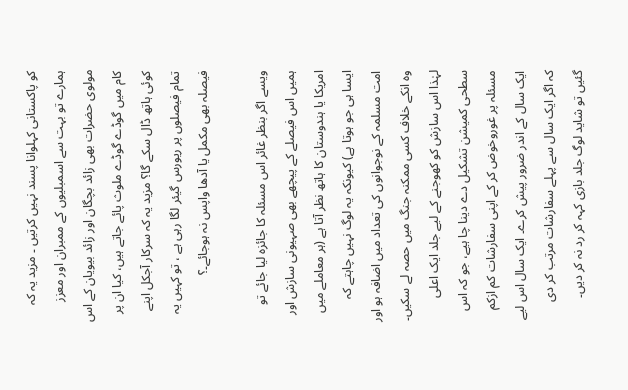کو پاکستانی کہلوانا پسند نہیں کرتیں ۔ مزید یہ کہ ہمارے تو بہت سے اسمبلیوں کے ممبران اور معزز مولوی حضرات بھی زائد بچگان اور زائد بیویان کے اس کام میں گوڈے گوڈے ملوث پائے جاتے ہیں، کیا ان پر کوئی ہاتھ ڈال سکے گا؟ مزید یہ کہ سرکار آجکل اپنے تمام فیصلوں پر ریورس گیئر لگا رہی ہے ، تو کہیں یہ فیصلہ بھی مکمل یا آدھا واپس نہ ہوجائے۔؟

ویسے اگر بنظر غائر اس مسئلہ کا جائزہ لیا جائے تو ہمیں اس فیصلے کے پیچھے بھی صہیونی سازش اور امریکا یا ہندوستان کا ہاتھ نظر آتا ہے (ہر معاملے میں ایسا ہی جو ہوتا ہے) کیونکہ یہ لوگ نہیں چاہتے کہ امت مسلمہ کے نوجوانوں کی تعداد میں اضافہ ہو اور وہ انکے خلاف کسی ممکنہ جنگ میں حصہ لے سکیں۔ لہٰذا اس سازش کو کھوجنے کے لیے جلد ایک اعلی سطحی کمیشن تشکیل دے دینا چا ہیے، جو کہ اس مسئلہ پر غوروخوض کر کے اپنی سفارشات کم ازکم ایک سال کے اندر ضرور پیش کرے۔ ایک سال اس لیے کہ اگر ایک سال سے پہلے سفارشات مرتب کر دی گئیں تو شاید لوگ جلد بازی کہہ کر رد نہ کر دیں۔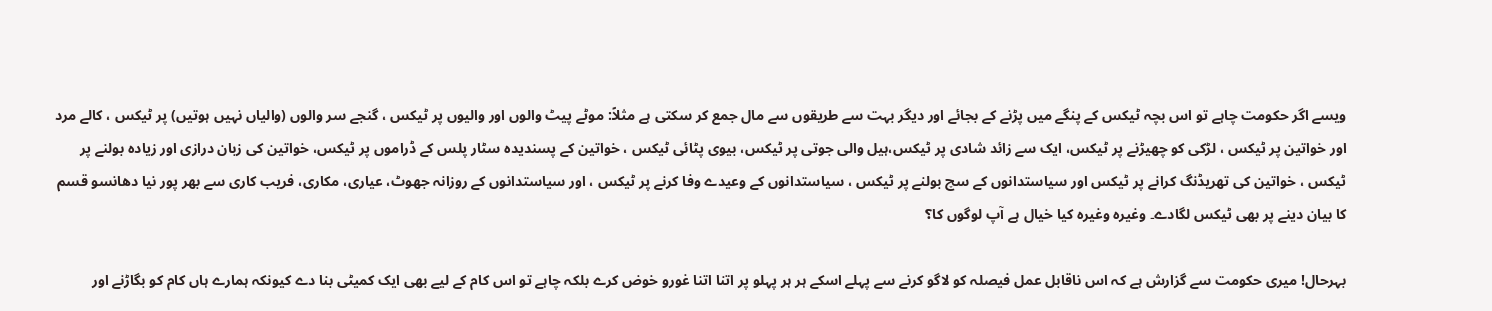ویسے اگر حکومت چاہے تو اس بچہ ٹیکس کے پنگے میں پڑنے کے بجائے اور دیگر بہت سے طریقوں سے مال جمع کر سکتی ہے مثلاً: موٹے پیٹ والوں اور والیوں پر ٹیکس ، گنجے سر والوں (والیاں نہیں ہوتیں) پر ٹیکس ، کالے مرد اور خواتین پر ٹیکس ، لڑکی کو چھیڑنے پر ٹیکس، ایک سے زائد شادی پر ٹیکس،ہیل والی جوتی پر ٹیکس، بیوی پٹائی ٹیکس ، خواتین کے پسندیدہ سٹار پلس کے ڈراموں پر ٹیکس، خواتین کی زبان درازی اور زیادہ بولنے پر ٹیکس ، خواتین کی تھریڈنگ کرانے پر ٹیکس اور سیاستدانوں کے سچ بولنے پر ٹیکس ، سیاستدانوں کے وعیدے وفا کرنے پر ٹیکس ، اور سیاستدانوں کے روزانہ جھوٹ، عیاری، مکاری، فریب کاری سے بھر پور نیا دھانسو قسم کا بیان دینے پر بھی ٹیکس لگادے۔ وغیرہ وغیرہ کیا خیال ہے آپ لوگوں کا؟

بہرحال! میری حکومت سے گزارش ہے کہ اس ناقابل عمل فیصلہ کو لاگو کرنے سے پہلے اسکے ہر ہر پہلو پر اتنا اتنا غورو خوض کرے بلکہ چاہے تو اس کام کے لیے بھی ایک کمیٹی بنا دے کیونکہ ہمارے ہاں کام کو بگاڑنے اور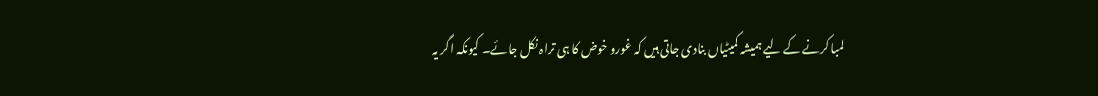لمبا کرنے کے لیے ہمیشہ کمیٹیاں بنادی جاتی ہیں کہ غورو خوض کا ہی تراہ نکل جائے۔ کیونکہ اگر یہ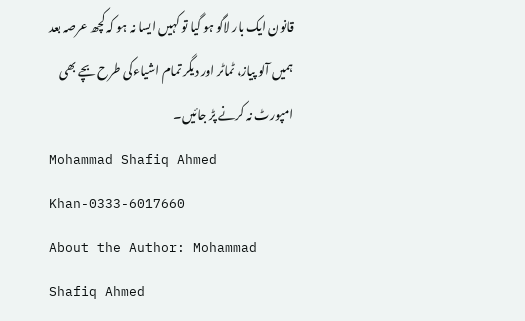قانون ایک بار لاگو ہو گیا تو کہیں ایسا نہ ہو کہ کچھ عرصہ بعد ہمیں آلو پیاز، ٹماٹر اور دیگر تمام اشیاءکی طرح بچے بھی امپورٹ نہ کرنے پڑ جائیں۔
Mohammad Shafiq Ahmed Khan-0333-6017660
About the Author: Mohammad Shafiq Ahmed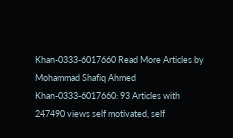Khan-0333-6017660 Read More Articles by Mohammad Shafiq Ahmed Khan-0333-6017660: 93 Articles with 247490 views self motivated, self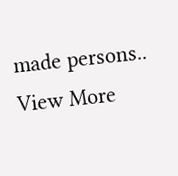made persons.. View More